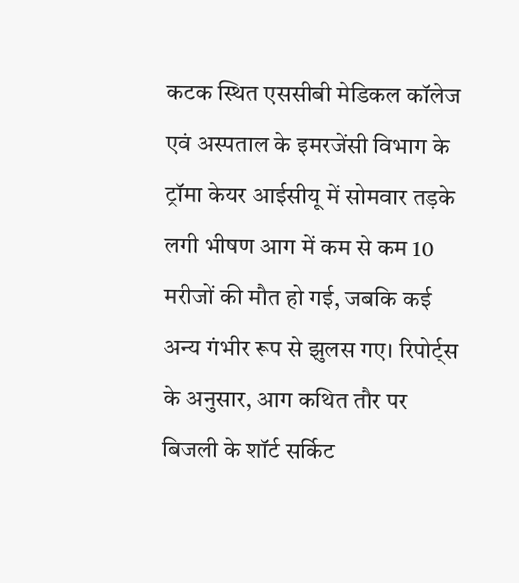कटक स्थित एससीबी मेडिकल कॉलेज एवं अस्पताल के इमरजेंसी विभाग के ट्रॉमा केयर आईसीयू में सोमवार तड़के लगी भीषण आग में कम से कम 10 मरीजों की मौत हो गई, जबकि कई अन्य गंभीर रूप से झुलस गए। रिपोर्ट्स के अनुसार, आग कथित तौर पर बिजली के शॉर्ट सर्किट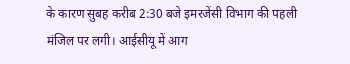के कारण सुबह करीब 2:30 बजे इमरजेंसी विभाग की पहली मंजिल पर लगी। आईसीयू में आग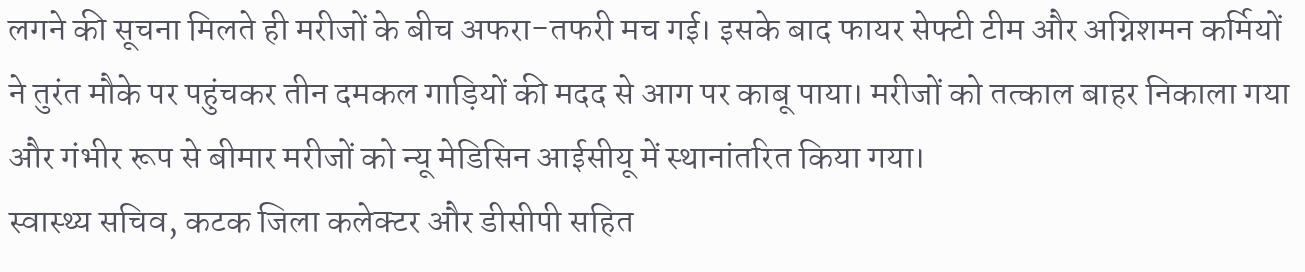लगने की सूचना मिलते ही मरीजों के बीच अफरा-तफरी मच गई। इसके बाद फायर सेफ्टी टीम और अग्निशमन कर्मियों ने तुरंत मौके पर पहुंचकर तीन दमकल गाड़ियों की मदद से आग पर काबू पाया। मरीजों को तत्काल बाहर निकाला गया और गंभीर रूप से बीमार मरीजों को न्यू मेडिसिन आईसीयू में स्थानांतरित किया गया।
स्वास्थ्य सचिव, कटक जिला कलेक्टर और डीसीपी सहित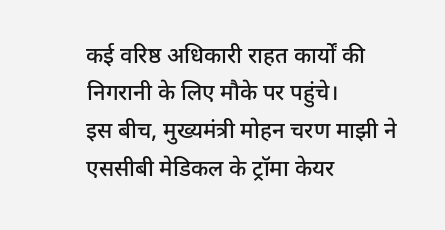कई वरिष्ठ अधिकारी राहत कार्यों की निगरानी के लिए मौके पर पहुंचे।
इस बीच, मुख्यमंत्री मोहन चरण माझी ने एससीबी मेडिकल के ट्रॉमा केयर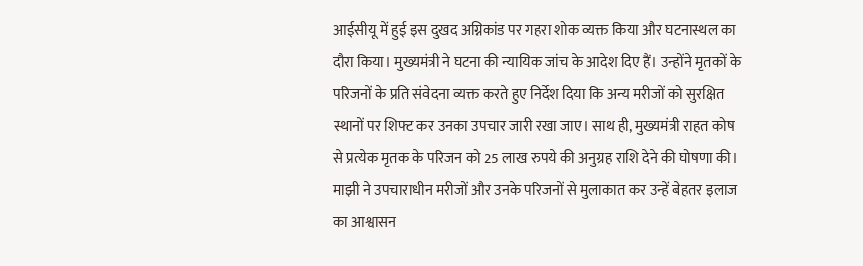आईसीयू में हुई इस दुखद अग्निकांड पर गहरा शोक व्यक्त किया और घटनास्थल का दौरा किया। मुख्यमंत्री ने घटना की न्यायिक जांच के आदेश दिए हैं। उन्होंने मृतकों के परिजनों के प्रति संवेदना व्यक्त करते हुए निर्देश दिया कि अन्य मरीजों को सुरक्षित स्थानों पर शिफ्ट कर उनका उपचार जारी रखा जाए। साथ ही, मुख्यमंत्री राहत कोष से प्रत्येक मृतक के परिजन को 25 लाख रुपये की अनुग्रह राशि देने की घोषणा की।
माझी ने उपचाराधीन मरीजों और उनके परिजनों से मुलाकात कर उन्हें बेहतर इलाज का आश्वासन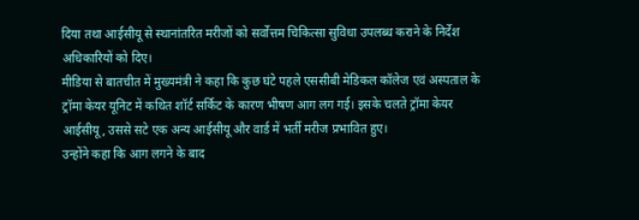दिया तथा आईसीयू से स्थानांतरित मरीजों को सर्वोत्तम चिकित्सा सुविधा उपलब्ध कराने के निर्देश अधिकारियों को दिए।
मीडिया से बातचीत में मुख्यमंत्री ने कहा कि कुछ घंटे पहले एससीबी मेडिकल कॉलेज एवं अस्पताल के ट्रॉमा केयर यूनिट में कथित शॉर्ट सर्किट के कारण भीषण आग लग गई। इसके चलते ट्रॉमा केयर आईसीयू, उससे सटे एक अन्य आईसीयू और वार्ड में भर्ती मरीज प्रभावित हुए।
उन्होंने कहा कि आग लगने के बाद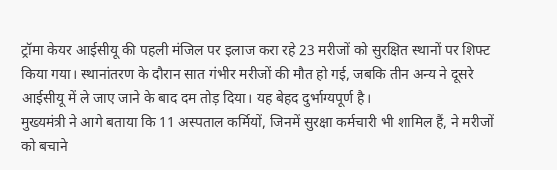ट्रॉमा केयर आईसीयू की पहली मंजिल पर इलाज करा रहे 23 मरीजों को सुरक्षित स्थानों पर शिफ्ट किया गया। स्थानांतरण के दौरान सात गंभीर मरीजों की मौत हो गई, जबकि तीन अन्य ने दूसरे आईसीयू में ले जाए जाने के बाद दम तोड़ दिया। यह बेहद दुर्भाग्यपूर्ण है।
मुख्यमंत्री ने आगे बताया कि 11 अस्पताल कर्मियों, जिनमें सुरक्षा कर्मचारी भी शामिल हैं, ने मरीजों को बचाने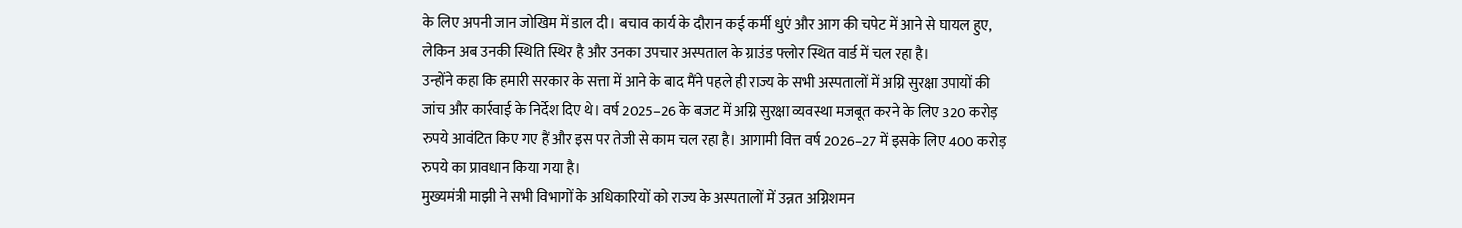के लिए अपनी जान जोखिम में डाल दी। बचाव कार्य के दौरान कई कर्मी धुएं और आग की चपेट में आने से घायल हुए, लेकिन अब उनकी स्थिति स्थिर है और उनका उपचार अस्पताल के ग्राउंड फ्लोर स्थित वार्ड में चल रहा है।
उन्होंने कहा कि हमारी सरकार के सत्ता में आने के बाद मैंने पहले ही राज्य के सभी अस्पतालों में अग्नि सुरक्षा उपायों की जांच और कार्रवाई के निर्देश दिए थे। वर्ष 2025–26 के बजट में अग्नि सुरक्षा व्यवस्था मजबूत करने के लिए 320 करोड़ रुपये आवंटित किए गए हैं और इस पर तेजी से काम चल रहा है। आगामी वित्त वर्ष 2026–27 में इसके लिए 400 करोड़ रुपये का प्रावधान किया गया है।
मुख्यमंत्री माझी ने सभी विभागों के अधिकारियों को राज्य के अस्पतालों में उन्नत अग्निशमन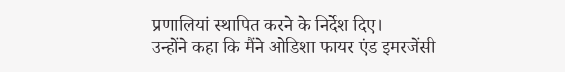प्रणालियां स्थापित करने के निर्देश दिए।
उन्होंने कहा कि मैंने ओडिशा फायर एंड इमरजेंसी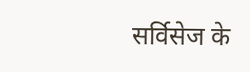सर्विसेज के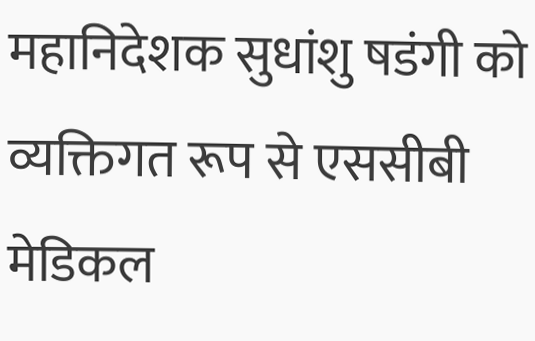महानिदेशक सुधांशु षडंगी को व्यक्तिगत रूप से एससीबी मेडिकल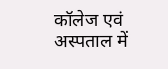कॉलेज एवं अस्पताल में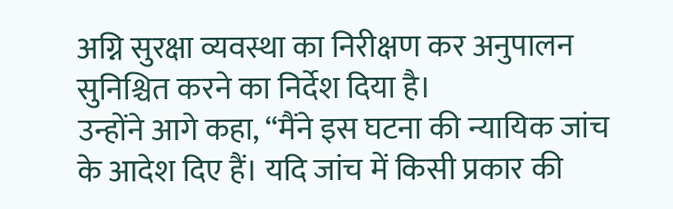अग्नि सुरक्षा व्यवस्था का निरीक्षण कर अनुपालन सुनिश्चित करने का निर्देश दिया है।
उन्होंने आगे कहा, “मैंने इस घटना की न्यायिक जांच के आदेश दिए हैं। यदि जांच में किसी प्रकार की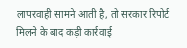लापरवाही सामने आती है, तो सरकार रिपोर्ट मिलने के बाद कड़ी कार्रवाई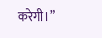करेगी।”